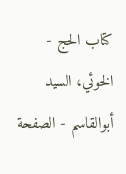كتاب الحج - الخوئي، السيد أبوالقاسم - الصفحة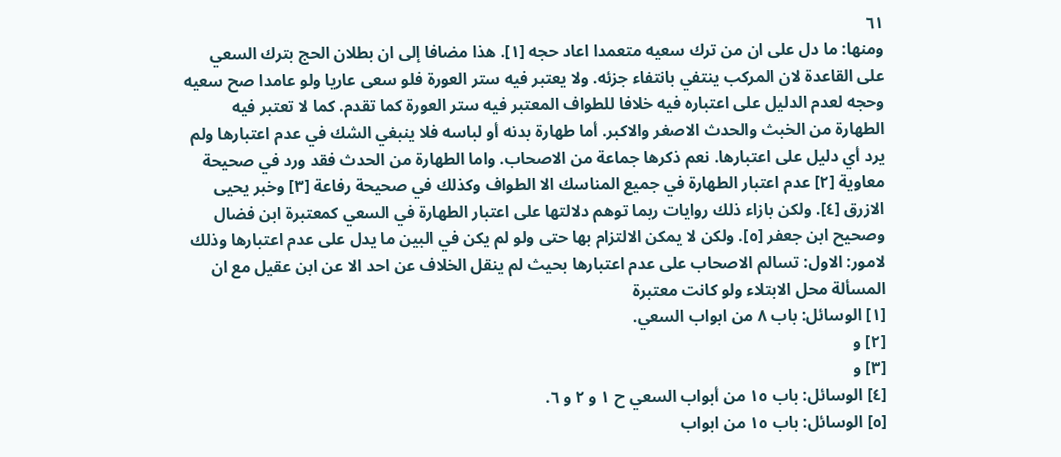٦١
ومنها: ما دل على ان من ترك سعيه متعمدا اعاد حجه [١]. هذا مضافا إلى ان بطلان الحج بترك السعي على القاعدة لان المركب ينتفي بانتفاء جزئه. ولا يعتبر فيه ستر العورة فلو سعى عاريا ولو عامدا صح سعيه وحجه لعدم الدليل على اعتباره فيه خلافا للطواف المعتبر فيه ستر العورة كما تقدم. كما لا تعتبر فيه الطهارة من الخبث والحدث الاصغر والاكبر. أما طهارة بدنه أو لباسه فلا ينبغي الشك في عدم اعتبارها ولم يرد أي دليل على اعتبارها. نعم ذكرها جماعة من الاصحاب. واما الطهارة من الحدث فقد ورد في صحيحة معاوية [٢] عدم اعتبار الطهارة في جميع المناسك الا الطواف وكذلك في صحيحة رفاعة [٣] وخبر يحيى الازرق [٤]. ولكن بازاء ذلك روايات ربما توهم دلالتها على اعتبار الطهارة في السعي كمعتبرة ابن فضال وصحيح ابن جعفر [٥]. ولكن لا يمكن الالتزام بها حتى ولو لم يكن في البين ما يدل على عدم اعتبارها وذلك لامور: الاول: تسالم الاصحاب على عدم اعتبارها بحيث لم ينقل الخلاف عن احد الا عن ابن عقيل مع ان المسألة محل الابتلاء ولو كانت معتبرة
[١] الوسائل: باب ٨ من ابواب السعي.
[٢] و
[٣] و
[٤] الوسائل: باب ١٥ من أبواب السعي ح ١ و ٢ و ٦.
[٥] الوسائل: باب ١٥ من ابواب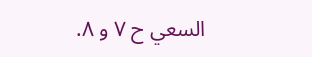السعي ح ٧ و ٨.